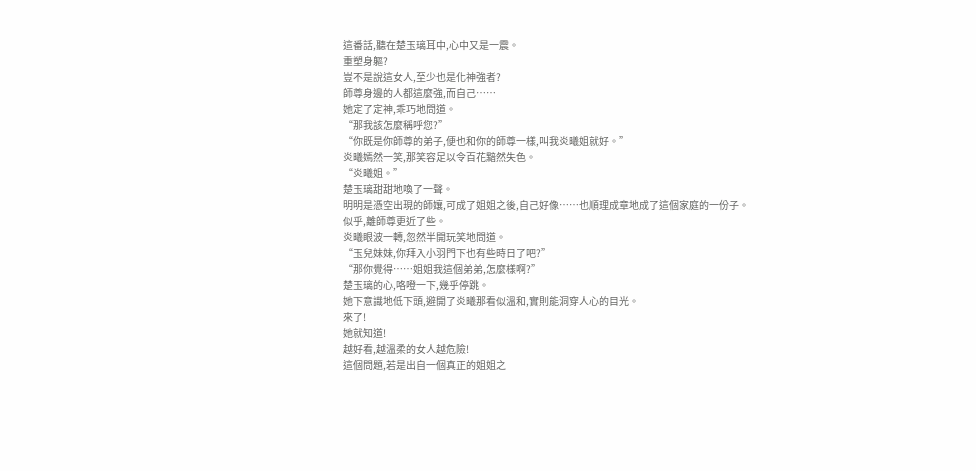這番話,聽在楚玉璃耳中,心中又是一震。
重塑身軀?
豈不是說這女人,至少也是化神強者?
師尊身邊的人都這麼強,而自己……
她定了定神,乖巧地問道。
“那我該怎麼稱呼您?”
“你既是你師尊的弟子,便也和你的師尊一樣,叫我炎曦姐就好。”
炎曦嫣然一笑,那笑容足以令百花黯然失色。
“炎曦姐。”
楚玉璃甜甜地喚了一聲。
明明是憑空出現的師孃,可成了姐姐之後,自己好像……也順理成章地成了這個家庭的一份子。
似乎,離師尊更近了些。
炎曦眼波一轉,忽然半開玩笑地問道。
“玉兒妹妹,你拜入小羽門下也有些時日了吧?”
“那你覺得……姐姐我這個弟弟,怎麼樣啊?”
楚玉璃的心,咯噔一下,幾乎停跳。
她下意識地低下頭,避開了炎曦那看似溫和,實則能洞穿人心的目光。
來了!
她就知道!
越好看,越溫柔的女人越危險!
這個問題,若是出自一個真正的姐姐之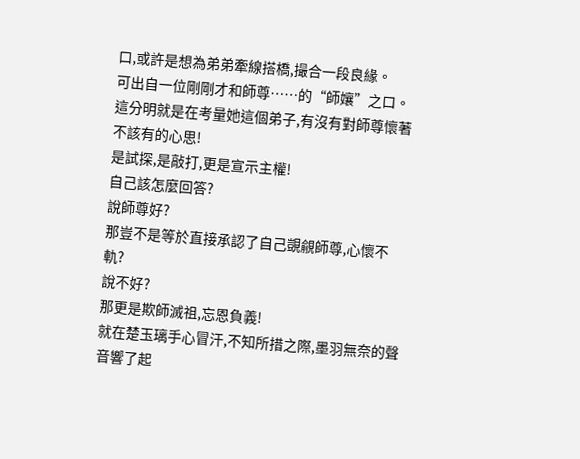口,或許是想為弟弟牽線搭橋,撮合一段良緣。
可出自一位剛剛才和師尊……的“師孃”之口。
這分明就是在考量她這個弟子,有沒有對師尊懷著不該有的心思!
是試探,是敲打,更是宣示主權!
自己該怎麼回答?
說師尊好?
那豈不是等於直接承認了自己覬覦師尊,心懷不軌?
說不好?
那更是欺師滅祖,忘恩負義!
就在楚玉璃手心冒汗,不知所措之際,墨羽無奈的聲音響了起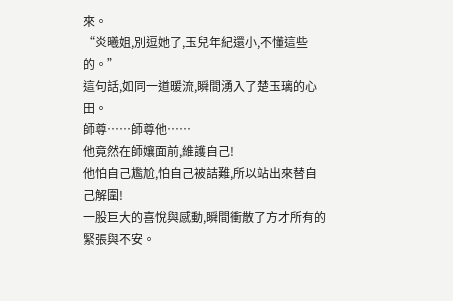來。
“炎曦姐,別逗她了,玉兒年紀還小,不懂這些的。”
這句話,如同一道暖流,瞬間湧入了楚玉璃的心田。
師尊……師尊他……
他竟然在師孃面前,維護自己!
他怕自己尷尬,怕自己被詰難,所以站出來替自己解圍!
一股巨大的喜悅與感動,瞬間衝散了方才所有的緊張與不安。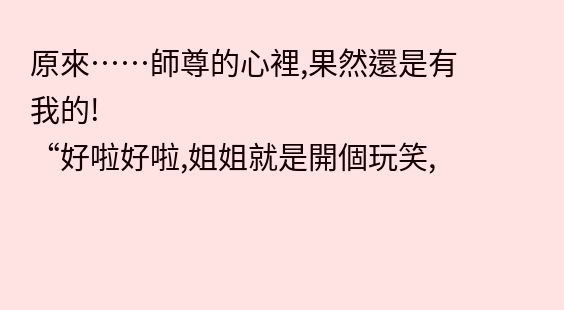原來……師尊的心裡,果然還是有我的!
“好啦好啦,姐姐就是開個玩笑,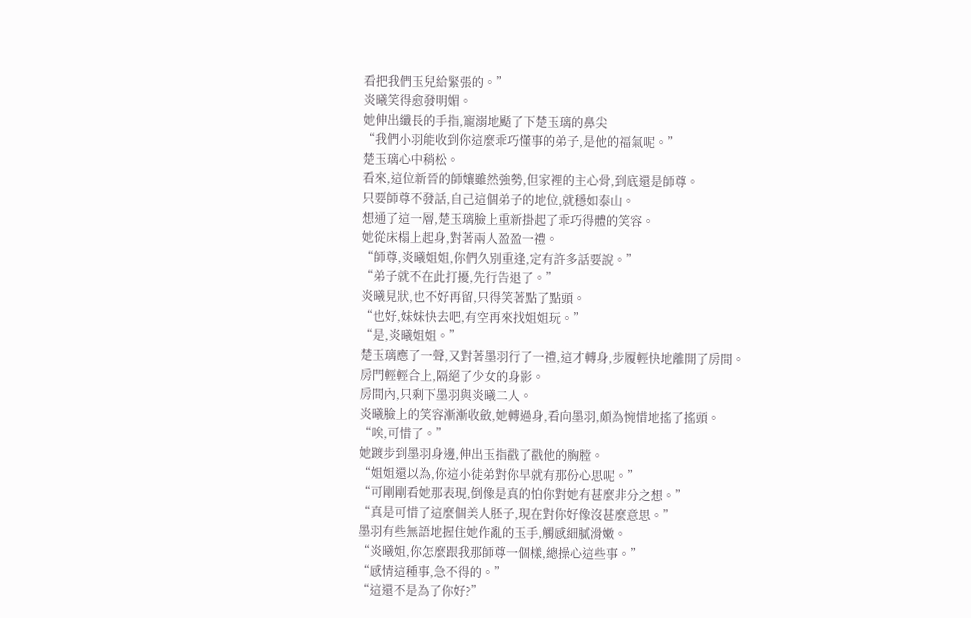看把我們玉兒給緊張的。”
炎曦笑得愈發明媚。
她伸出纖長的手指,寵溺地颳了下楚玉璃的鼻尖
“我們小羽能收到你這麼乖巧懂事的弟子,是他的福氣呢。”
楚玉璃心中稍松。
看來,這位新晉的師孃雖然強勢,但家裡的主心骨,到底還是師尊。
只要師尊不發話,自己這個弟子的地位,就穩如泰山。
想通了這一層,楚玉璃臉上重新掛起了乖巧得體的笑容。
她從床榻上起身,對著兩人盈盈一禮。
“師尊,炎曦姐姐,你們久別重逢,定有許多話要說。”
“弟子就不在此打擾,先行告退了。”
炎曦見狀,也不好再留,只得笑著點了點頭。
“也好,妹妹快去吧,有空再來找姐姐玩。”
“是,炎曦姐姐。”
楚玉璃應了一聲,又對著墨羽行了一禮,這才轉身,步履輕快地離開了房間。
房門輕輕合上,隔絕了少女的身影。
房間內,只剩下墨羽與炎曦二人。
炎曦臉上的笑容漸漸收斂,她轉過身,看向墨羽,頗為惋惜地搖了搖頭。
“唉,可惜了。”
她踱步到墨羽身邊,伸出玉指戳了戳他的胸膛。
“姐姐還以為,你這小徒弟對你早就有那份心思呢。”
“可剛剛看她那表現,倒像是真的怕你對她有甚麼非分之想。”
“真是可惜了這麼個美人胚子,現在對你好像沒甚麼意思。”
墨羽有些無語地握住她作亂的玉手,觸感細膩滑嫩。
“炎曦姐,你怎麼跟我那師尊一個樣,總操心這些事。”
“感情這種事,急不得的。”
“這還不是為了你好?”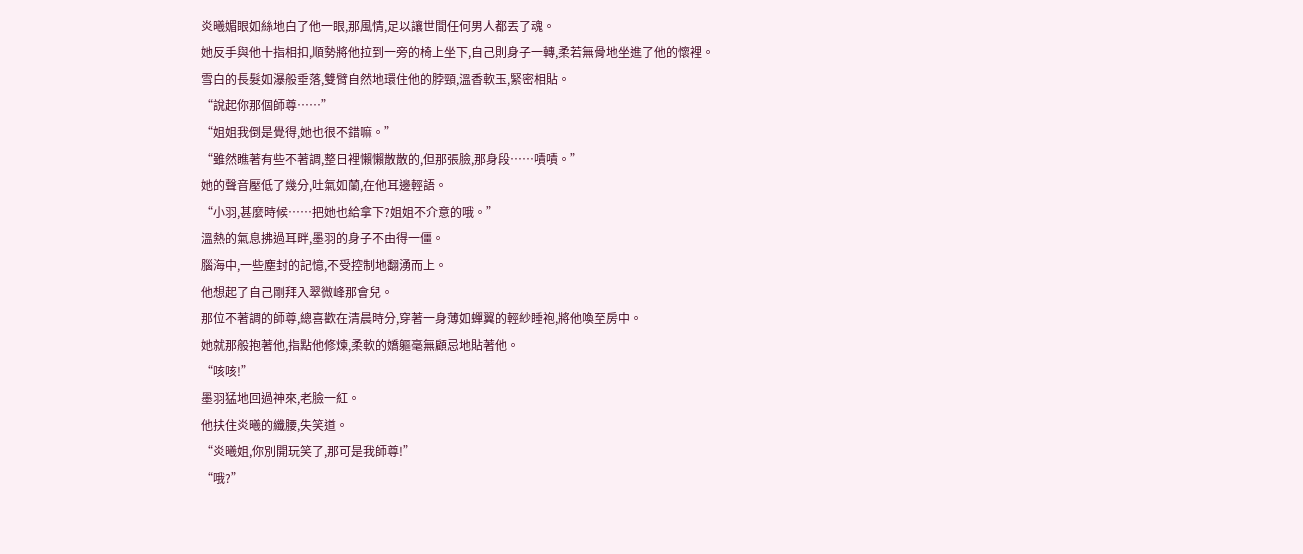炎曦媚眼如絲地白了他一眼,那風情,足以讓世間任何男人都丟了魂。
她反手與他十指相扣,順勢將他拉到一旁的椅上坐下,自己則身子一轉,柔若無骨地坐進了他的懷裡。
雪白的長髮如瀑般垂落,雙臂自然地環住他的脖頸,溫香軟玉,緊密相貼。
“說起你那個師尊……”
“姐姐我倒是覺得,她也很不錯嘛。”
“雖然瞧著有些不著調,整日裡懶懶散散的,但那張臉,那身段……嘖嘖。”
她的聲音壓低了幾分,吐氣如蘭,在他耳邊輕語。
“小羽,甚麼時候……把她也給拿下?姐姐不介意的哦。”
溫熱的氣息拂過耳畔,墨羽的身子不由得一僵。
腦海中,一些塵封的記憶,不受控制地翻湧而上。
他想起了自己剛拜入翠微峰那會兒。
那位不著調的師尊,總喜歡在清晨時分,穿著一身薄如蟬翼的輕紗睡袍,將他喚至房中。
她就那般抱著他,指點他修煉,柔軟的嬌軀毫無顧忌地貼著他。
“咳咳!”
墨羽猛地回過神來,老臉一紅。
他扶住炎曦的纖腰,失笑道。
“炎曦姐,你別開玩笑了,那可是我師尊!”
“哦?”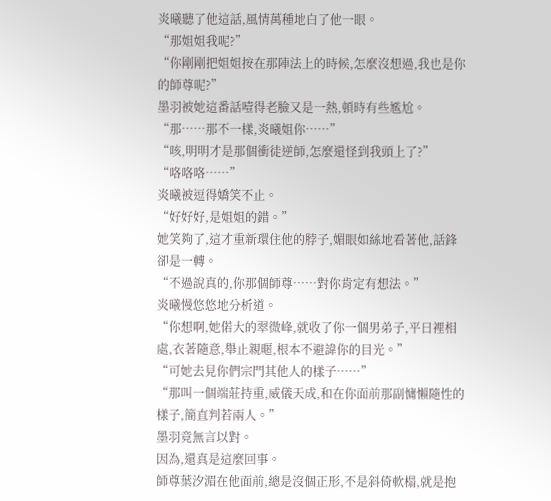炎曦聽了他這話,風情萬種地白了他一眼。
“那姐姐我呢?”
“你剛剛把姐姐按在那陣法上的時候,怎麼沒想過,我也是你的師尊呢?”
墨羽被她這番話噎得老臉又是一熱,頓時有些尷尬。
“那……那不一樣,炎曦姐你……”
“咳,明明才是那個衝徒逆師,怎麼還怪到我頭上了?”
“咯咯咯……”
炎曦被逗得嬌笑不止。
“好好好,是姐姐的錯。”
她笑夠了,這才重新環住他的脖子,媚眼如絲地看著他,話鋒卻是一轉。
“不過說真的,你那個師尊……對你肯定有想法。”
炎曦慢悠悠地分析道。
“你想啊,她偌大的翠微峰,就收了你一個男弟子,平日裡相處,衣著隨意,舉止親暱,根本不避諱你的目光。”
“可她去見你們宗門其他人的樣子……”
“那叫一個端莊持重,威儀天成,和在你面前那副慵懶隨性的樣子,簡直判若兩人。”
墨羽竟無言以對。
因為,還真是這麼回事。
師尊葉汐湄在他面前,總是沒個正形,不是斜倚軟榻,就是抱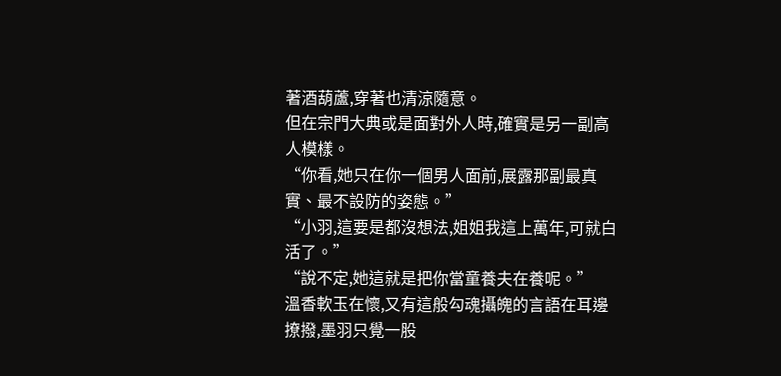著酒葫蘆,穿著也清涼隨意。
但在宗門大典或是面對外人時,確實是另一副高人模樣。
“你看,她只在你一個男人面前,展露那副最真實、最不設防的姿態。”
“小羽,這要是都沒想法,姐姐我這上萬年,可就白活了。”
“說不定,她這就是把你當童養夫在養呢。”
溫香軟玉在懷,又有這般勾魂攝魄的言語在耳邊撩撥,墨羽只覺一股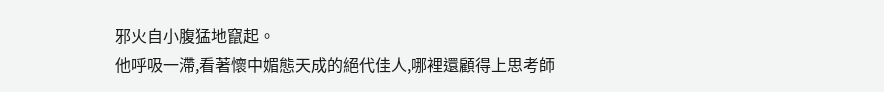邪火自小腹猛地竄起。
他呼吸一滯,看著懷中媚態天成的絕代佳人,哪裡還顧得上思考師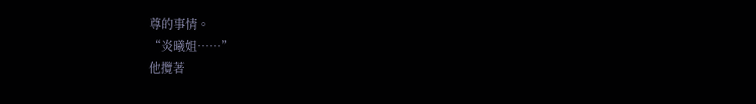尊的事情。
“炎曦姐……”
他攬著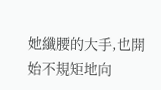她纖腰的大手,也開始不規矩地向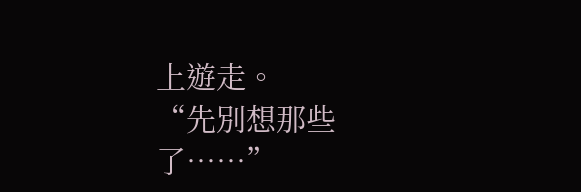上遊走。
“先別想那些了……”